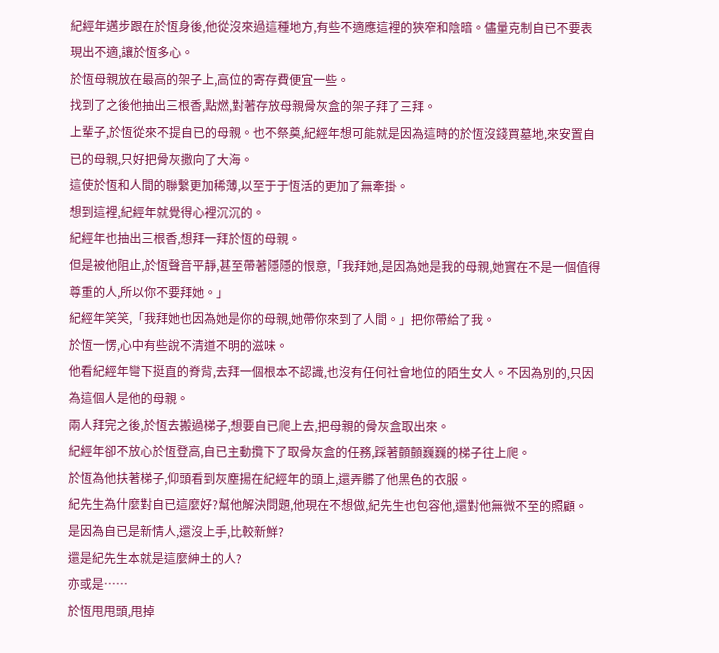紀經年邁步跟在於恆身後,他從沒來過這種地方,有些不適應這裡的狹窄和陰暗。儘量克制自已不要表現出不適,讓於恆多心。
於恆母親放在最高的架子上,高位的寄存費便宜一些。
找到了之後他抽出三根香,點燃,對著存放母親骨灰盒的架子拜了三拜。
上輩子,於恆從來不提自已的母親。也不祭奠,紀經年想可能就是因為這時的於恆沒錢買墓地,來安置自已的母親,只好把骨灰撒向了大海。
這使於恆和人間的聯繫更加稀薄,以至于于恆活的更加了無牽掛。
想到這裡,紀經年就覺得心裡沉沉的。
紀經年也抽出三根香,想拜一拜於恆的母親。
但是被他阻止,於恆聲音平靜,甚至帶著隱隱的恨意,「我拜她,是因為她是我的母親,她實在不是一個值得尊重的人,所以你不要拜她。」
紀經年笑笑,「我拜她也因為她是你的母親,她帶你來到了人間。」把你帶給了我。
於恆一愣,心中有些說不清道不明的滋味。
他看紀經年彎下挺直的脊背,去拜一個根本不認識,也沒有任何社會地位的陌生女人。不因為別的,只因為這個人是他的母親。
兩人拜完之後,於恆去搬過梯子,想要自已爬上去,把母親的骨灰盒取出來。
紀經年卻不放心於恆登高,自已主動攬下了取骨灰盒的任務,踩著顫顫巍巍的梯子往上爬。
於恆為他扶著梯子,仰頭看到灰塵揚在紀經年的頭上,還弄髒了他黑色的衣服。
紀先生為什麼對自已這麼好?幫他解決問題,他現在不想做,紀先生也包容他,還對他無微不至的照顧。
是因為自已是新情人,還沒上手,比較新鮮?
還是紀先生本就是這麼紳土的人?
亦或是……
於恆甩甩頭,甩掉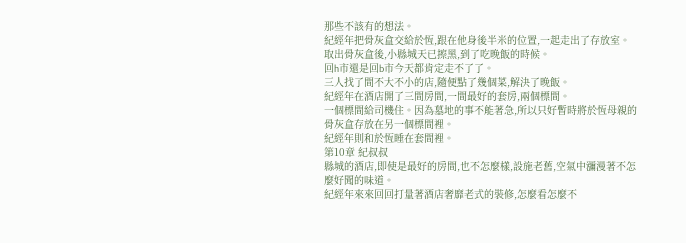那些不該有的想法。
紀經年把骨灰盒交給於恆,跟在他身後半米的位置,一起走出了存放室。
取出骨灰盒後,小縣城天已擦黑,到了吃晚飯的時候。
回h市還是回b市今天都肯定走不了了。
三人找了間不大不小的店,隨便點了幾個菜,解決了晚飯。
紀經年在酒店開了三間房間,一間最好的套房,兩個標間。
一個標間給司機住。因為墓地的事不能著急,所以只好暫時將於恆母親的骨灰盒存放在另一個標間裡。
紀經年則和於恆睡在套間裡。
第10章 紀叔叔
縣城的酒店,即使是最好的房間,也不怎麼樣,設施老舊,空氣中瀰漫著不怎麼好聞的味道。
紀經年來來回回打量著酒店奢靡老式的裝修,怎麼看怎麼不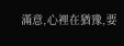滿意,心裡在猶豫,要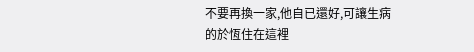不要再換一家,他自已還好,可讓生病的於恆住在這裡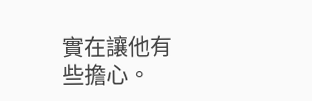實在讓他有些擔心。